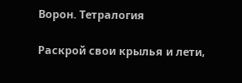Ворон. Тетралогия

Раскрой свои крылья и лети,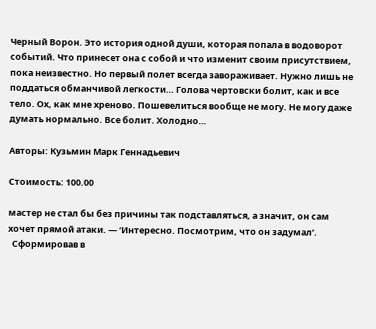Черный Ворон. Это история одной души, которая попала в водоворот событий. Что принесет она с собой и что изменит своим присутствием, пока неизвестно. Но первый полет всегда завораживает. Нужно лишь не поддаться обманчивой легкости… Голова чертовски болит, как и все тело. Ох, как мне хреново. Пошевелиться вообще не могу. Не могу даже думать нормально. Все болит. Холодно…

Авторы: Кузьмин Марк Геннадьевич

Стоимость: 100.00

мастер не стал бы без причины так подставляться, а значит, он сам хочет прямой атаки. — ‘Интересно. Посмотрим, что он задумал’.
  Сформировав в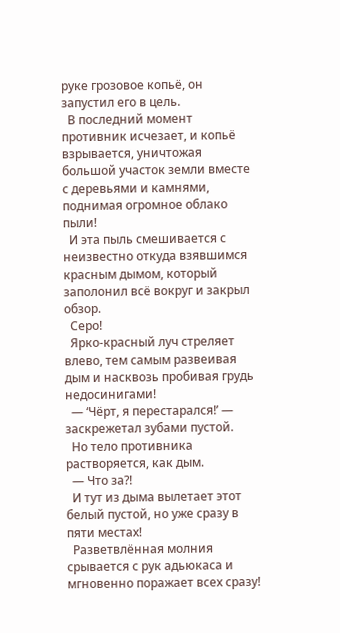руке грозовое копьё, он запустил его в цель.
  В последний момент противник исчезает, и копьё взрывается, уничтожая большой участок земли вместе с деревьями и камнями, поднимая огромное облако пыли!
  И эта пыль смешивается с неизвестно откуда взявшимся красным дымом, который заполонил всё вокруг и закрыл обзор.
  Серо!
  Ярко-красный луч стреляет влево, тем самым развеивая дым и насквозь пробивая грудь недосинигами!
  — ‘Чёрт, я перестарался!’ — заскрежетал зубами пустой.
  Но тело противника растворяется, как дым.
  — Что за?!
  И тут из дыма вылетает этот белый пустой, но уже сразу в пяти местах!
  Разветвлённая молния срывается с рук адьюкаса и мгновенно поражает всех сразу!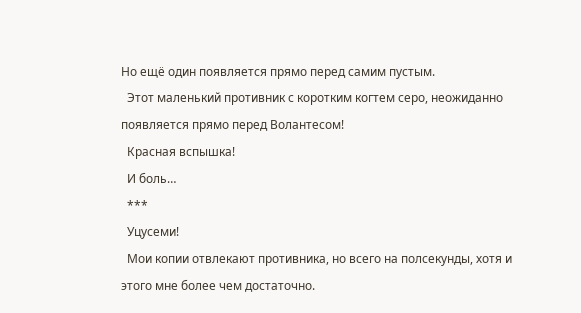Но ещё один появляется прямо перед самим пустым.
  Этот маленький противник с коротким когтем серо, неожиданно появляется прямо перед Волантесом!
  Красная вспышка!
  И боль…
  ***
  Уцусеми!
  Мои копии отвлекают противника, но всего на полсекунды, хотя и этого мне более чем достаточно.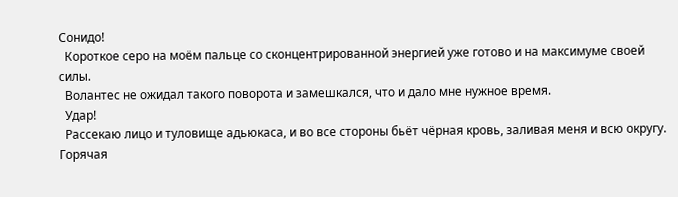Сонидо!
  Короткое серо на моём пальце со сконцентрированной энергией уже готово и на максимуме своей силы.
  Волантес не ожидал такого поворота и замешкался, что и дало мне нужное время.
  Удар!
  Рассекаю лицо и туловище адьюкаса, и во все стороны бьёт чёрная кровь, заливая меня и всю округу. Горячая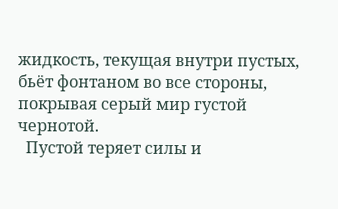жидкость, текущая внутри пустых, бьёт фонтаном во все стороны, покрывая серый мир густой чернотой.
  Пустой теряет силы и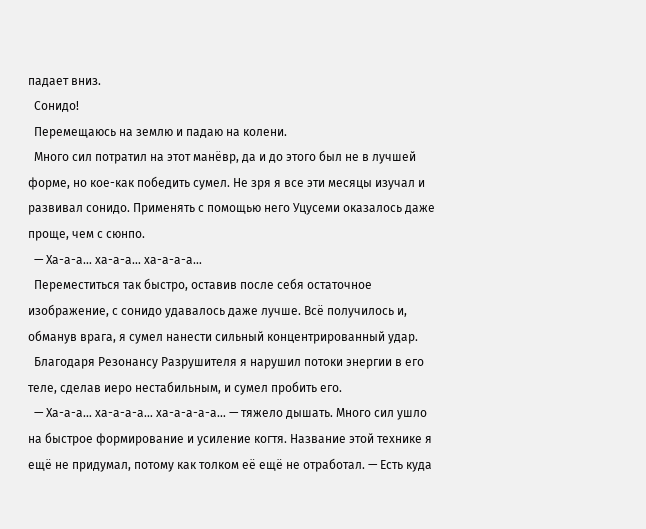падает вниз.
  Сонидо!
  Перемещаюсь на землю и падаю на колени.
  Много сил потратил на этот манёвр, да и до этого был не в лучшей форме, но кое-как победить сумел. Не зря я все эти месяцы изучал и развивал сонидо. Применять с помощью него Уцусеми оказалось даже проще, чем с сюнпо.
  — Ха-а-а… ха-а-а… ха-а-а-а…
  Переместиться так быстро, оставив после себя остаточное изображение, с сонидо удавалось даже лучше. Всё получилось и, обманув врага, я сумел нанести сильный концентрированный удар.
  Благодаря Резонансу Разрушителя я нарушил потоки энергии в его теле, сделав иеро нестабильным, и сумел пробить его.
  — Ха-а-а… ха-а-а-а… ха-а-а-а-а… — тяжело дышать. Много сил ушло на быстрое формирование и усиление когтя. Название этой технике я ещё не придумал, потому как толком её ещё не отработал. — Есть куда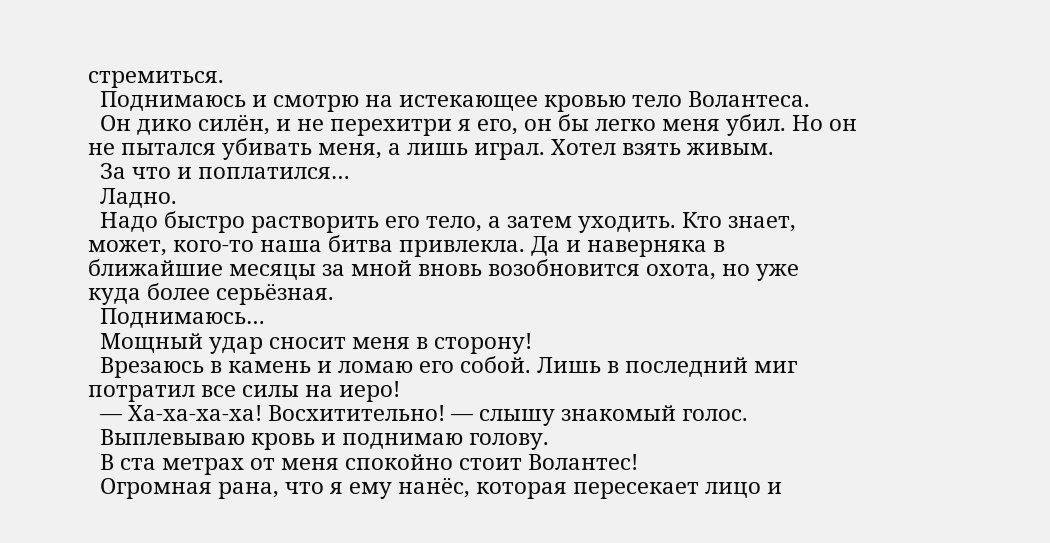стремиться.
  Поднимаюсь и смотрю на истекающее кровью тело Волантеса.
  Он дико силён, и не перехитри я его, он бы легко меня убил. Но он не пытался убивать меня, а лишь играл. Хотел взять живым.
  За что и поплатился…
  Ладно.
  Надо быстро растворить его тело, а затем уходить. Кто знает, может, кого-то наша битва привлекла. Да и наверняка в ближайшие месяцы за мной вновь возобновится охота, но уже куда более серьёзная.
  Поднимаюсь…
  Мощный удар сносит меня в сторону!
  Врезаюсь в камень и ломаю его собой. Лишь в последний миг потратил все силы на иеро!
  — Ха-ха-ха-ха! Восхитительно! — слышу знакомый голос.
  Выплевываю кровь и поднимаю голову.
  В ста метрах от меня спокойно стоит Волантес!
  Огромная рана, что я ему нанёс, которая пересекает лицо и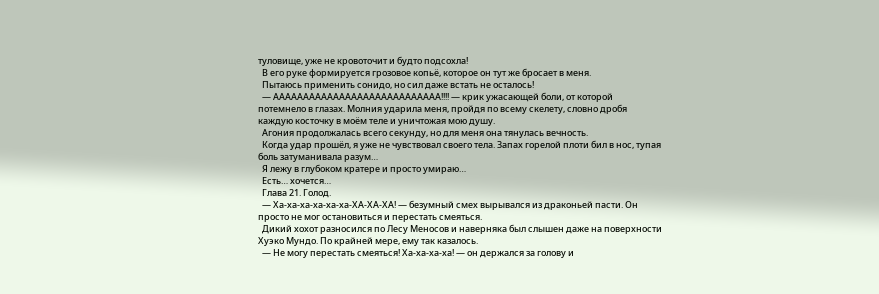туловище, уже не кровоточит и будто подсохла!
  В его руке формируется грозовое копьё, которое он тут же бросает в меня.
  Пытаюсь применить сонидо, но сил даже встать не осталось!
  — АААААААААААААААААААААААААААА!!!! — крик ужасающей боли, от которой потемнело в глазах. Молния ударила меня, пройдя по всему скелету, словно дробя каждую косточку в моём теле и уничтожая мою душу.
  Агония продолжалась всего секунду, но для меня она тянулась вечность.
  Когда удар прошёл, я уже не чувствовал своего тела. Запах горелой плоти бил в нос, тупая боль затуманивала разум…
  Я лежу в глубоком кратере и просто умираю…
  Есть… хочется…
  Глава 21. Голод.
  — Ха-ха-ха-ха-ха-ха-ХА-ХА-ХА! — безумный смех вырывался из драконьей пасти. Он просто не мог остановиться и перестать смеяться.
  Дикий хохот разносился по Лесу Меносов и наверняка был слышен даже на поверхности Хуэко Мундо. По крайней мере, ему так казалось.
  — Не могу перестать смеяться! Ха-ха-ха-ха! — он держался за голову и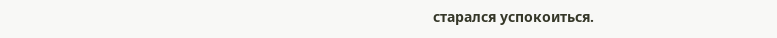старался успокоиться.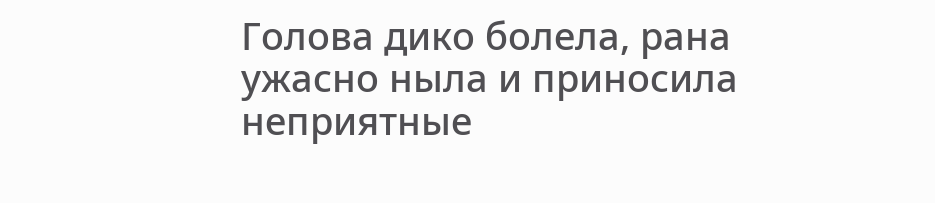Голова дико болела, рана ужасно ныла и приносила неприятные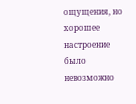ощущения, но хорошее настроение было невозможно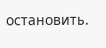остановить.